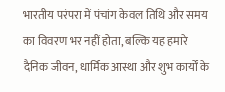भारतीय परंपरा में पंचांग केवल तिथि और समय का विवरण भर नहीं होता, बल्कि यह हमारे दैनिक जीवन, धार्मिक आस्था और शुभ कार्यों के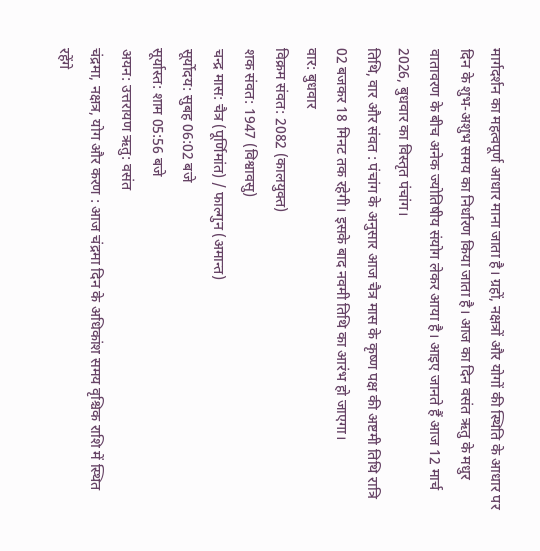मार्गदर्शन का महत्वपूर्ण आधार माना जाता है। ग्रहों, नक्षत्रों और योगों की स्थिति के आधार पर दिन के शुभ-अशुभ समय का निर्धारण किया जाता है। आज का दिन वसंत ऋतु के मधुर वातावरण के बीच अनेक ज्योतिषीय संयोग लेकर आया है। आइए जानते हैं आज 12 मार्च 2026, बुधवार का विस्तृत पंचांग।
तिथि, वार और संवत : पंचांग के अनुसार आज चैत्र मास के कृष्ण पक्ष की अष्टमी तिथि रात्रि 02 बजकर 18 मिनट तक रहेगी। इसके बाद नवमी तिथि का आरंभ हो जाएगा।
वार: बुधवार
विक्रम संवत: 2082 (कालयुक्त)
शक संवत: 1947 (विश्वावसु)
चन्द्र मास: चैत्र (पूर्णिमांत) / फाल्गुन (अमान्त)
सूर्योदय: सुबह 06:02 बजे
सूर्यास्त: शाम 05:56 बजे
अयन: उत्तरायण ऋतु: वसंत
चंद्रमा, नक्षत्र, योग और करण : आज चंद्रमा दिन के अधिकांश समय वृश्चिक राशि में स्थित रहेंगे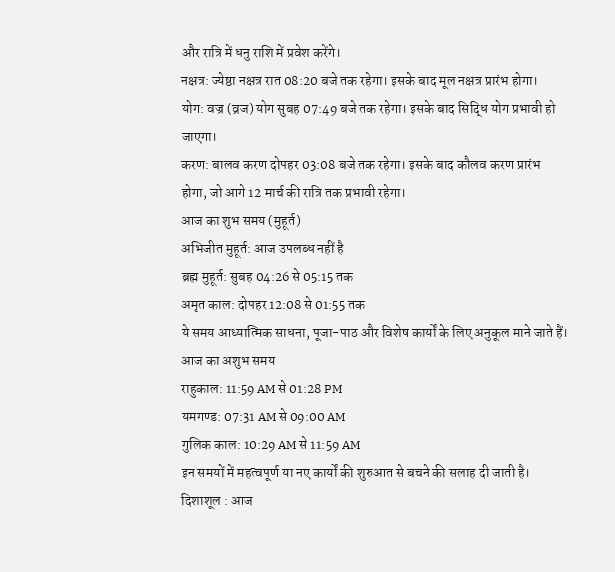और रात्रि में धनु राशि में प्रवेश करेंगे।
नक्षत्र: ज्येष्ठा नक्षत्र रात 08:20 बजे तक रहेगा। इसके बाद मूल नक्षत्र प्रारंभ होगा।
योग: वज्र (व्रज) योग सुबह 07:49 बजे तक रहेगा। इसके बाद सिद्धि योग प्रभावी हो जाएगा।
करण: बालव करण दोपहर 03:08 बजे तक रहेगा। इसके बाद कौलव करण प्रारंभ होगा, जो आगे 12 मार्च की रात्रि तक प्रभावी रहेगा।
आज का शुभ समय (मुहूर्त)
अभिजीत मुहूर्त: आज उपलब्ध नहीं है
ब्रह्म मुहूर्त: सुबह 04:26 से 05:15 तक
अमृत काल: दोपहर 12:08 से 01:55 तक
ये समय आध्यात्मिक साधना, पूजा-पाठ और विशेष कार्यों के लिए अनुकूल माने जाते हैं।
आज का अशुभ समय
राहुकाल: 11:59 AM से 01:28 PM
यमगण्ड: 07:31 AM से 09:00 AM
गुलिक काल: 10:29 AM से 11:59 AM
इन समयों में महत्वपूर्ण या नए कार्यों की शुरुआत से बचने की सलाह दी जाती है।
दिशाशूल : आज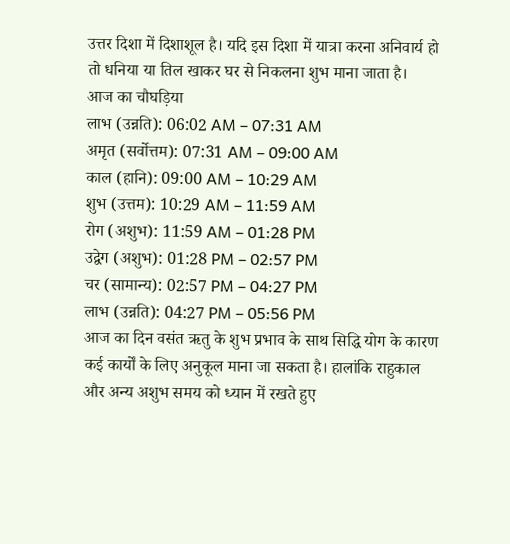उत्तर दिशा में दिशाशूल है। यदि इस दिशा में यात्रा करना अनिवार्य हो तो धनिया या तिल खाकर घर से निकलना शुभ माना जाता है।
आज का चौघड़िया
लाभ (उन्नति): 06:02 AM – 07:31 AM
अमृत (सर्वोत्तम): 07:31 AM – 09:00 AM
काल (हानि): 09:00 AM – 10:29 AM
शुभ (उत्तम): 10:29 AM – 11:59 AM
रोग (अशुभ): 11:59 AM – 01:28 PM
उद्वेग (अशुभ): 01:28 PM – 02:57 PM
चर (सामान्य): 02:57 PM – 04:27 PM
लाभ (उन्नति): 04:27 PM – 05:56 PM
आज का दिन वसंत ऋतु के शुभ प्रभाव के साथ सिद्धि योग के कारण कई कार्यों के लिए अनुकूल माना जा सकता है। हालांकि राहुकाल और अन्य अशुभ समय को ध्यान में रखते हुए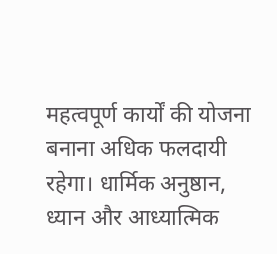महत्वपूर्ण कार्यों की योजना बनाना अधिक फलदायी रहेगा। धार्मिक अनुष्ठान, ध्यान और आध्यात्मिक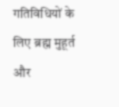गतिविधियों के लिए ब्रह्म मुहूर्त और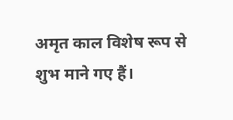अमृत काल विशेष रूप से शुभ माने गए हैं।